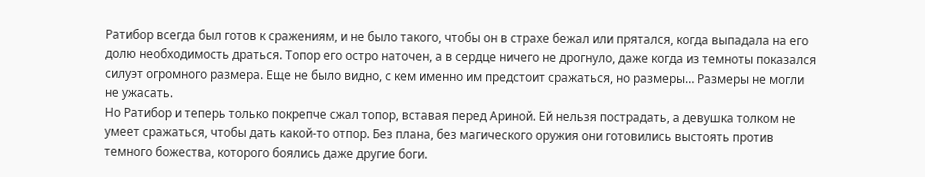Ратибор всегда был готов к сражениям, и не было такого, чтобы он в страхе бежал или прятался, когда выпадала на его долю необходимость драться. Топор его остро наточен, а в сердце ничего не дрогнуло, даже когда из темноты показался силуэт огромного размера. Еще не было видно, с кем именно им предстоит сражаться, но размеры… Размеры не могли не ужасать.
Но Ратибор и теперь только покрепче сжал топор, вставая перед Ариной. Ей нельзя пострадать, а девушка толком не умеет сражаться, чтобы дать какой-то отпор. Без плана, без магического оружия они готовились выстоять против темного божества, которого боялись даже другие боги.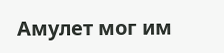Амулет мог им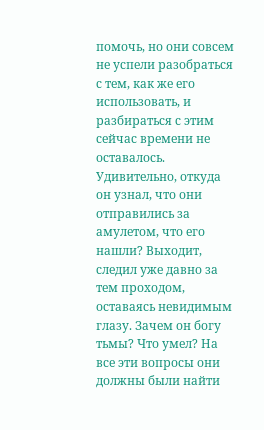помочь, но они совсем не успели разобраться с тем, как же его использовать, и разбираться с этим сейчас времени не оставалось. Удивительно, откуда он узнал, что они отправились за амулетом, что его нашли? Выходит, следил уже давно за тем проходом, оставаясь невидимым глазу. Зачем он богу тьмы? Что умел? На все эти вопросы они должны были найти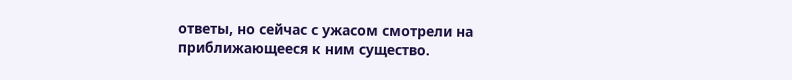ответы, но сейчас с ужасом смотрели на приближающееся к ним существо.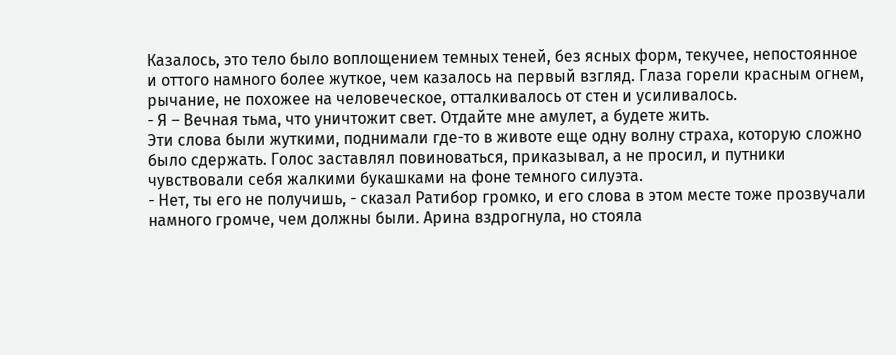Казалось, это тело было воплощением темных теней, без ясных форм, текучее, непостоянное и оттого намного более жуткое, чем казалось на первый взгляд. Глаза горели красным огнем, рычание, не похожее на человеческое, отталкивалось от стен и усиливалось.
- Я – Вечная тьма, что уничтожит свет. Отдайте мне амулет, а будете жить.
Эти слова были жуткими, поднимали где-то в животе еще одну волну страха, которую сложно было сдержать. Голос заставлял повиноваться, приказывал, а не просил, и путники чувствовали себя жалкими букашками на фоне темного силуэта.
- Нет, ты его не получишь, - сказал Ратибор громко, и его слова в этом месте тоже прозвучали намного громче, чем должны были. Арина вздрогнула, но стояла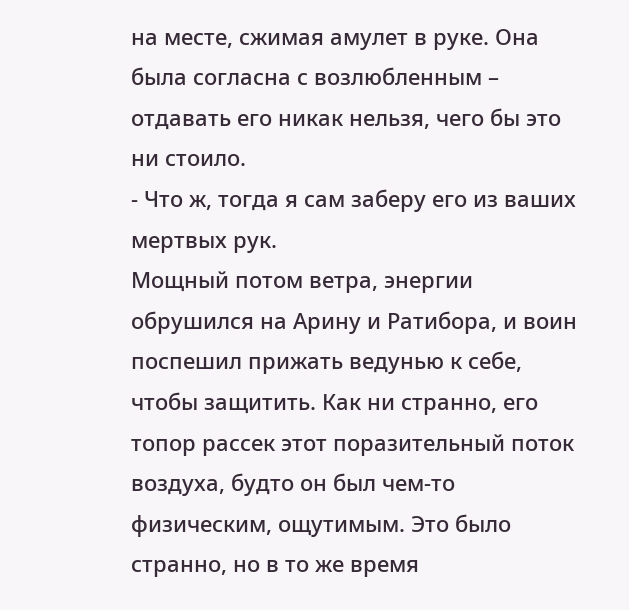на месте, сжимая амулет в руке. Она была согласна с возлюбленным – отдавать его никак нельзя, чего бы это ни стоило.
- Что ж, тогда я сам заберу его из ваших мертвых рук.
Мощный потом ветра, энергии обрушился на Арину и Ратибора, и воин поспешил прижать ведунью к себе, чтобы защитить. Как ни странно, его топор рассек этот поразительный поток воздуха, будто он был чем-то физическим, ощутимым. Это было странно, но в то же время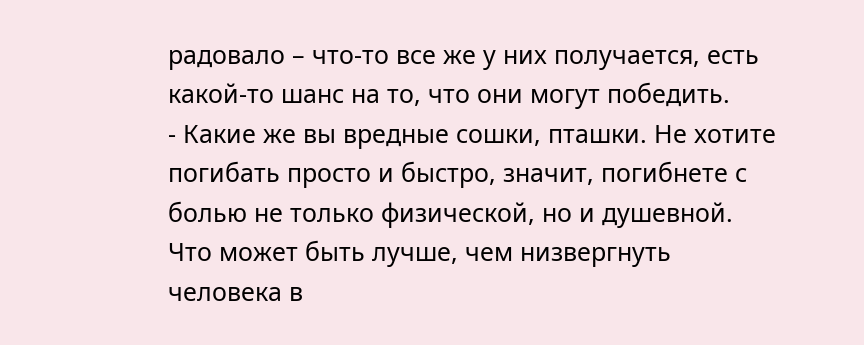радовало – что-то все же у них получается, есть какой-то шанс на то, что они могут победить.
- Какие же вы вредные сошки, пташки. Не хотите погибать просто и быстро, значит, погибнете с болью не только физической, но и душевной. Что может быть лучше, чем низвергнуть человека в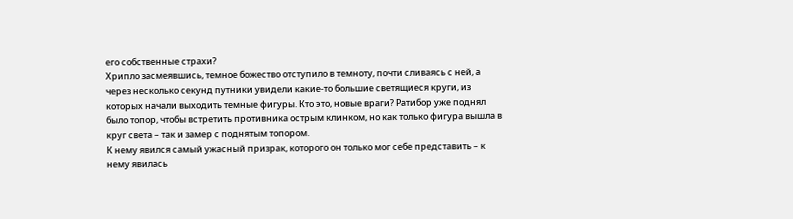его собственные страхи?
Хрипло засмеявшись, темное божество отступило в темноту, почти сливаясь с ней, а через несколько секунд путники увидели какие-то большие светящиеся круги, из которых начали выходить темные фигуры. Кто это, новые враги? Ратибор уже поднял было топор, чтобы встретить противника острым клинком, но как только фигура вышла в круг света – так и замер с поднятым топором.
К нему явился самый ужасный призрак, которого он только мог себе представить – к нему явилась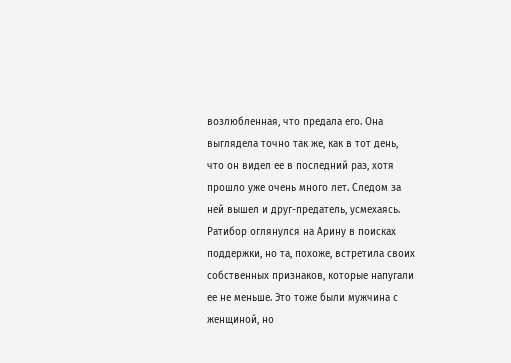возлюбленная, что предала его. Она выглядела точно так же, как в тот день, что он видел ее в последний раз, хотя прошло уже очень много лет. Следом за ней вышел и друг-предатель, усмехаясь. Ратибор оглянулся на Арину в поисках поддержки, но та, похоже, встретила своих собственных признаков, которые напугали ее не меньше. Это тоже были мужчина с женщиной, но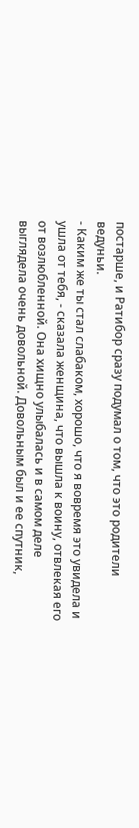постарше, и Ратибор сразу подумал о том, что это родители ведуньи.
- Каким же ты стал слабаком, хорошо, что я вовремя это увидела и ушла от тебя, - сказала женщина, что вышла к воину, отвлекая его от возлюбленной. Она хищно улыбалась и в самом деле выглядела очень довольной. Довольным был и ее спутник,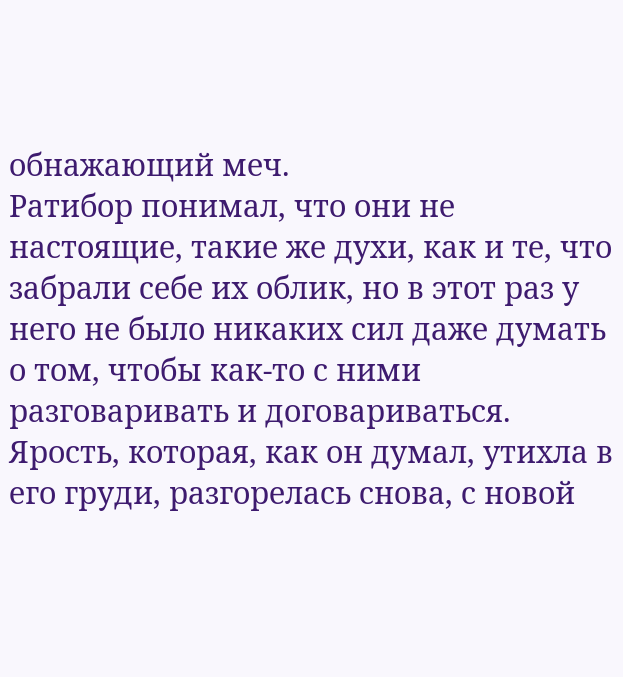обнажающий меч.
Ратибор понимал, что они не настоящие, такие же духи, как и те, что забрали себе их облик, но в этот раз у него не было никаких сил даже думать о том, чтобы как-то с ними разговаривать и договариваться. Ярость, которая, как он думал, утихла в его груди, разгорелась снова, с новой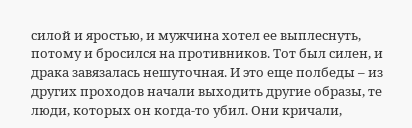силой и яростью, и мужчина хотел ее выплеснуть, потому и бросился на противников. Тот был силен, и драка завязалась нешуточная. И это еще полбеды – из других проходов начали выходить другие образы, те люди, которых он когда-то убил. Они кричали,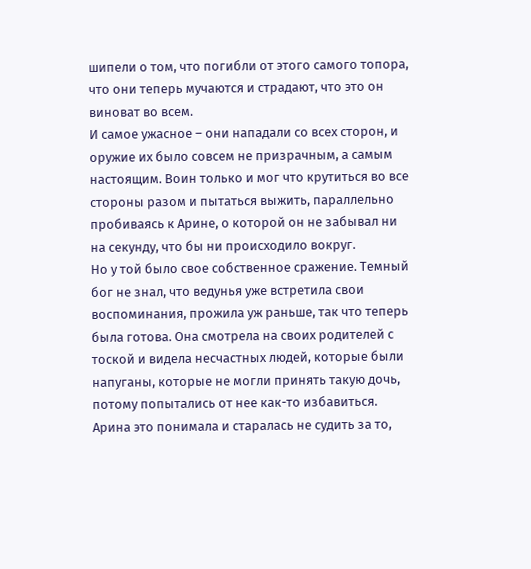шипели о том, что погибли от этого самого топора, что они теперь мучаются и страдают, что это он виноват во всем.
И самое ужасное – они нападали со всех сторон, и оружие их было совсем не призрачным, а самым настоящим. Воин только и мог что крутиться во все стороны разом и пытаться выжить, параллельно пробиваясь к Арине, о которой он не забывал ни на секунду, что бы ни происходило вокруг.
Но у той было свое собственное сражение. Темный бог не знал, что ведунья уже встретила свои воспоминания, прожила уж раньше, так что теперь была готова. Она смотрела на своих родителей с тоской и видела несчастных людей, которые были напуганы, которые не могли принять такую дочь, потому попытались от нее как-то избавиться. Арина это понимала и старалась не судить за то,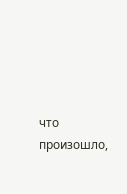что произошло,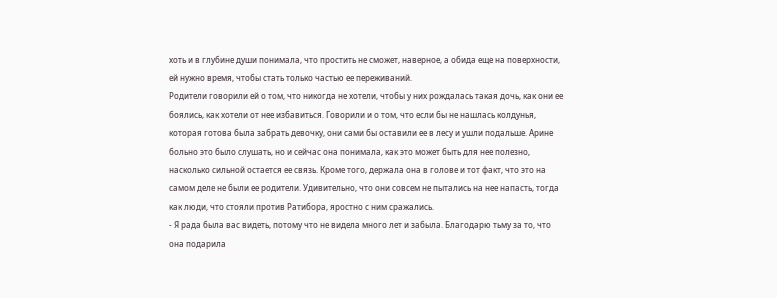хоть и в глубине души понимала, что простить не сможет, наверное, а обида еще на поверхности, ей нужно время, чтобы стать только частью ее переживаний.
Родители говорили ей о том, что никогда не хотели, чтобы у них рождалась такая дочь, как они ее боялись, как хотели от нее избавиться. Говорили и о том, что если бы не нашлась колдунья, которая готова была забрать девочку, они сами бы оставили ее в лесу и ушли подальше. Арине больно это было слушать, но и сейчас она понимала, как это может быть для нее полезно, насколько сильной остается ее связь. Кроме того, держала она в голове и тот факт, что это на самом деле не были ее родители. Удивительно, что они совсем не пытались на нее напасть, тогда как люди, что стояли против Ратибора, яростно с ним сражались.
- Я рада была вас видеть, потому что не видела много лет и забыла. Благодарю тьму за то, что она подарила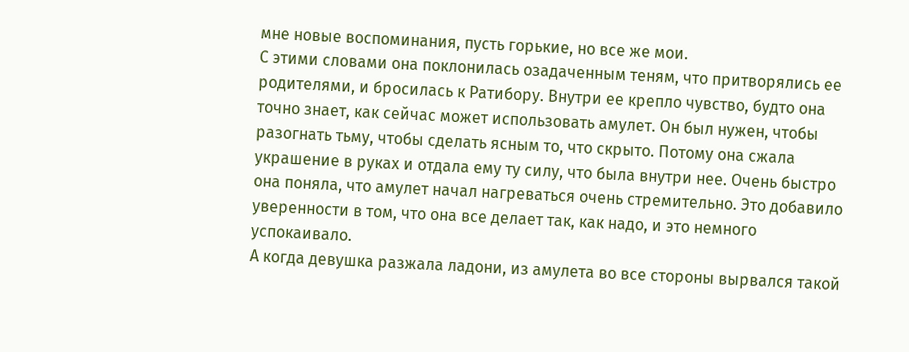мне новые воспоминания, пусть горькие, но все же мои.
С этими словами она поклонилась озадаченным теням, что притворялись ее родителями, и бросилась к Ратибору. Внутри ее крепло чувство, будто она точно знает, как сейчас может использовать амулет. Он был нужен, чтобы разогнать тьму, чтобы сделать ясным то, что скрыто. Потому она сжала украшение в руках и отдала ему ту силу, что была внутри нее. Очень быстро она поняла, что амулет начал нагреваться очень стремительно. Это добавило уверенности в том, что она все делает так, как надо, и это немного успокаивало.
А когда девушка разжала ладони, из амулета во все стороны вырвался такой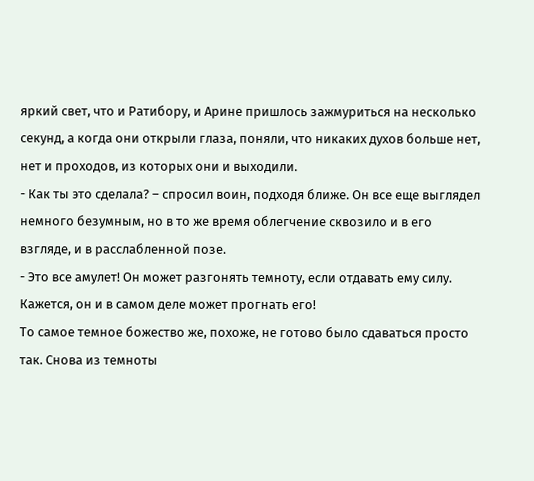яркий свет, что и Ратибору, и Арине пришлось зажмуриться на несколько секунд, а когда они открыли глаза, поняли, что никаких духов больше нет, нет и проходов, из которых они и выходили.
- Как ты это сделала? – спросил воин, подходя ближе. Он все еще выглядел немного безумным, но в то же время облегчение сквозило и в его взгляде, и в расслабленной позе.
- Это все амулет! Он может разгонять темноту, если отдавать ему силу. Кажется, он и в самом деле может прогнать его!
То самое темное божество же, похоже, не готово было сдаваться просто так. Снова из темноты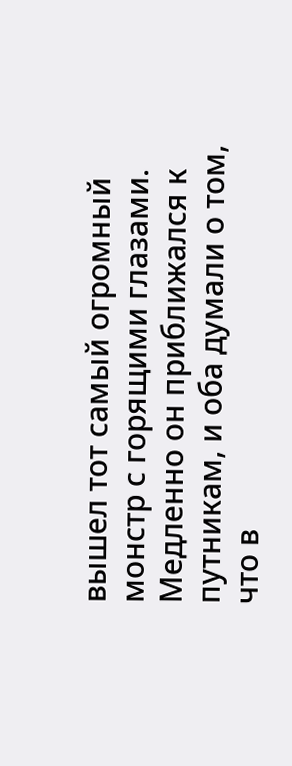вышел тот самый огромный монстр с горящими глазами. Медленно он приближался к путникам, и оба думали о том, что в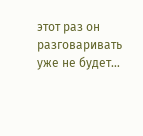этот раз он разговаривать уже не будет…